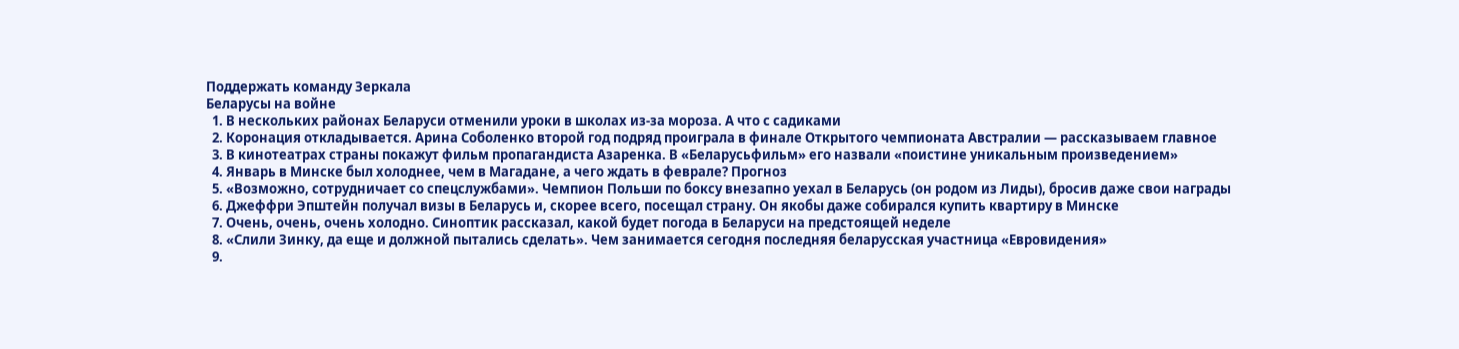Поддержать команду Зеркала
Беларусы на войне
  1. В нескольких районах Беларуси отменили уроки в школах из-за мороза. А что с садиками
  2. Коронация откладывается. Арина Соболенко второй год подряд проиграла в финале Открытого чемпионата Австралии — рассказываем главное
  3. В кинотеатрах страны покажут фильм пропагандиста Азаренка. В «Беларусьфильм» его назвали «поистине уникальным произведением»
  4. Январь в Минске был холоднее, чем в Магадане, а чего ждать в феврале? Прогноз
  5. «Возможно, сотрудничает со спецслужбами». Чемпион Польши по боксу внезапно уехал в Беларусь (он родом из Лиды), бросив даже свои награды
  6. Джеффри Эпштейн получал визы в Беларусь и, скорее всего, посещал страну. Он якобы даже собирался купить квартиру в Минске
  7. Очень, очень, очень холодно. Синоптик рассказал, какой будет погода в Беларуси на предстоящей неделе
  8. «Слили Зинку, да еще и должной пытались сделать». Чем занимается сегодня последняя беларусская участница «Евровидения»
  9.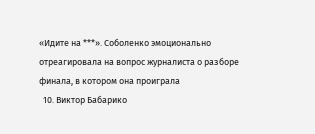«Идите на ***». Соболенко эмоционально отреагировала на вопрос журналиста о разборе финала, в котором она проиграла
  10. Виктор Бабарико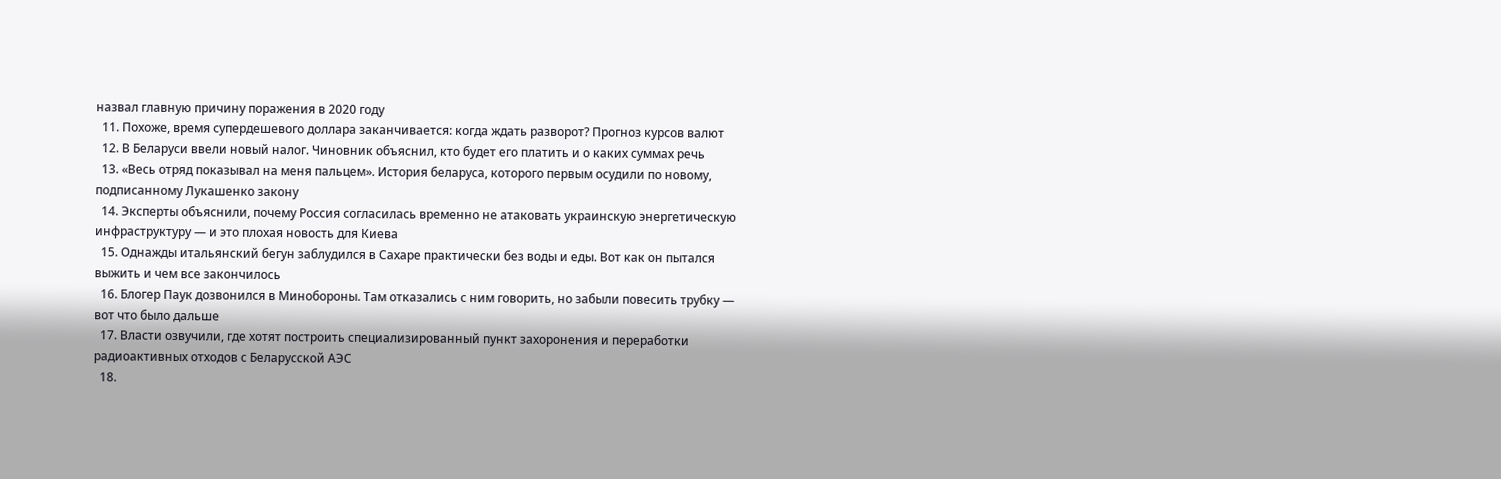назвал главную причину поражения в 2020 году
  11. Похоже, время супердешевого доллара заканчивается: когда ждать разворот? Прогноз курсов валют
  12. В Беларуси ввели новый налог. Чиновник объяснил, кто будет его платить и о каких суммах речь
  13. «Весь отряд показывал на меня пальцем». История беларуса, которого первым осудили по новому, подписанному Лукашенко закону
  14. Эксперты объяснили, почему Россия согласилась временно не атаковать украинскую энергетическую инфраструктуру — и это плохая новость для Киева
  15. Однажды итальянский бегун заблудился в Сахаре практически без воды и еды. Вот как он пытался выжить и чем все закончилось
  16. Блогер Паук дозвонился в Минобороны. Там отказались с ним говорить, но забыли повесить трубку — вот что было дальше
  17. Власти озвучили, где хотят построить специализированный пункт захоронения и переработки радиоактивных отходов с Беларусской АЭС
  18.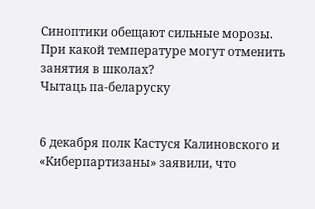Синоптики обещают сильные морозы. При какой температуре могут отменить занятия в школах?
Чытаць па-беларуску


6 декабря полк Кастуся Калиновского и «Киберпартизаны» заявили, что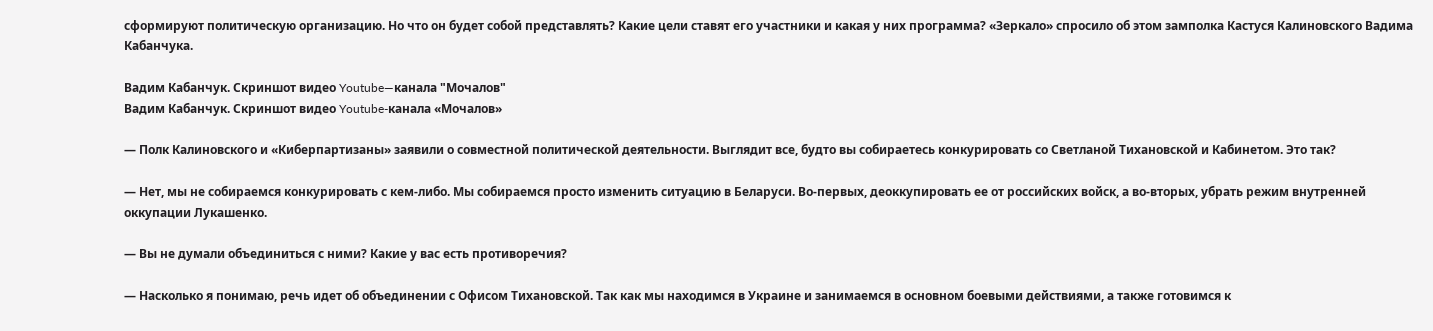сформируют политическую организацию. Но что он будет собой представлять? Какие цели ставят его участники и какая у них программа? «Зеркало» спросило об этом замполка Кастуся Калиновского Вадима Кабанчука.

Вадим Кабанчук. Скриншот видео Youtube—канала "Мочалов"
Вадим Кабанчук. Скриншот видео Youtube-канала «Мочалов»

— Полк Калиновского и «Киберпартизаны» заявили о совместной политической деятельности. Выглядит все, будто вы собираетесь конкурировать со Светланой Тихановской и Кабинетом. Это так?

— Нет, мы не собираемся конкурировать с кем-либо. Мы собираемся просто изменить ситуацию в Беларуси. Во-первых, деоккупировать ее от российских войск, а во-вторых, убрать режим внутренней оккупации Лукашенко.

— Вы не думали объединиться с ними? Какие у вас есть противоречия?

— Насколько я понимаю, речь идет об объединении с Офисом Тихановской. Так как мы находимся в Украине и занимаемся в основном боевыми действиями, а также готовимся к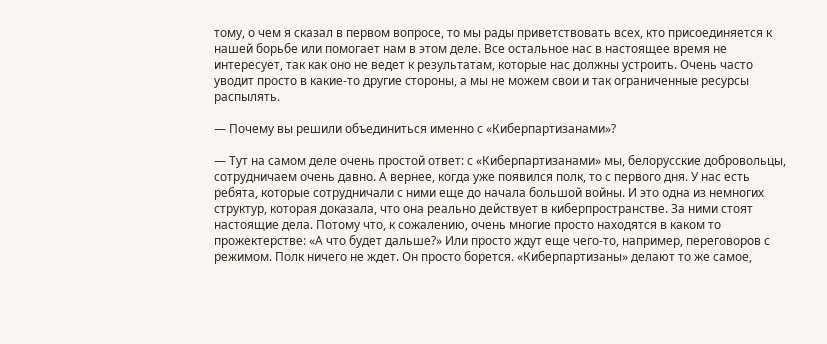тому, о чем я сказал в первом вопросе, то мы рады приветствовать всех, кто присоединяется к нашей борьбе или помогает нам в этом деле. Все остальное нас в настоящее время не интересует, так как оно не ведет к результатам, которые нас должны устроить. Очень часто уводит просто в какие-то другие стороны, а мы не можем свои и так ограниченные ресурсы распылять.

— Почему вы решили объединиться именно с «Киберпартизанами»?

— Тут на самом деле очень простой ответ: с «Киберпартизанами» мы, белорусские добровольцы, сотрудничаем очень давно. А вернее, когда уже появился полк, то с первого дня. У нас есть ребята, которые сотрудничали с ними еще до начала большой войны. И это одна из немногих структур, которая доказала, что она реально действует в киберпространстве. За ними стоят настоящие дела. Потому что, к сожалению, очень многие просто находятся в каком то прожектерстве: «А что будет дальше?» Или просто ждут еще чего-то, например, переговоров с режимом. Полк ничего не ждет. Он просто борется. «Киберпартизаны» делают то же самое,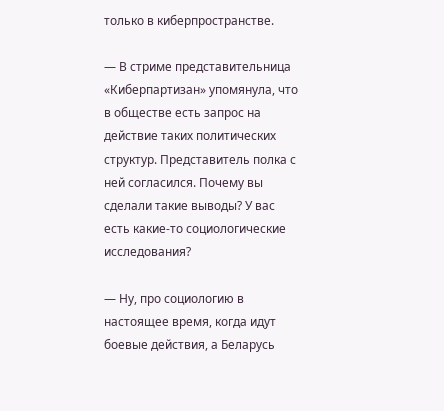только в киберпространстве.

— В стриме представительница «Киберпартизан» упомянула, что в обществе есть запрос на действие таких политических структур. Представитель полка с ней согласился. Почему вы сделали такие выводы? У вас есть какие-то социологические исследования?

— Ну, про социологию в настоящее время, когда идут боевые действия, а Беларусь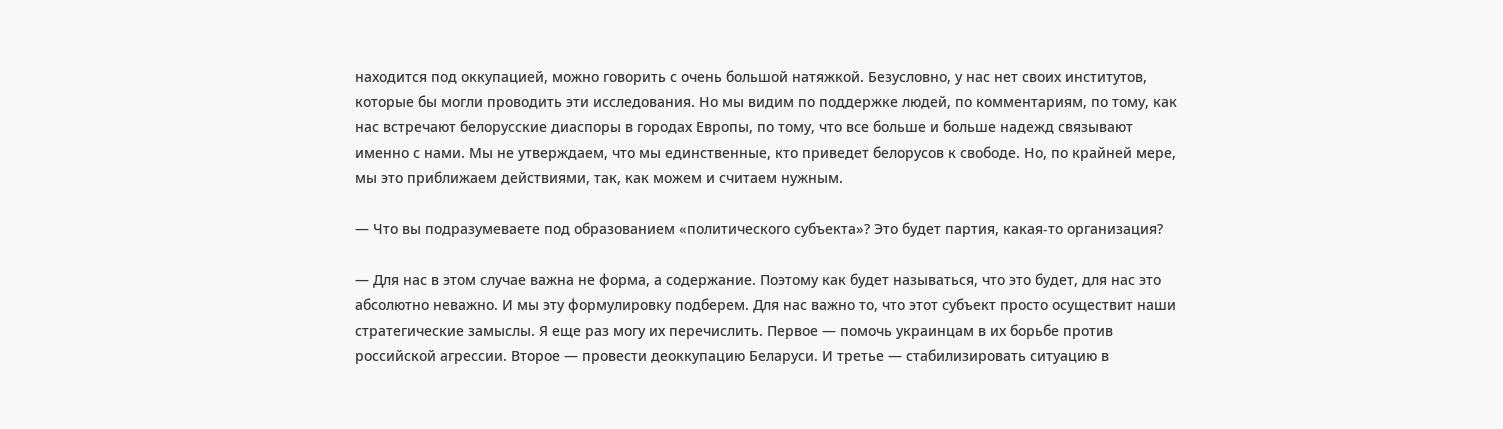находится под оккупацией, можно говорить с очень большой натяжкой. Безусловно, у нас нет своих институтов, которые бы могли проводить эти исследования. Но мы видим по поддержке людей, по комментариям, по тому, как нас встречают белорусские диаспоры в городах Европы, по тому, что все больше и больше надежд связывают именно с нами. Мы не утверждаем, что мы единственные, кто приведет белорусов к свободе. Но, по крайней мере, мы это приближаем действиями, так, как можем и считаем нужным.

— Что вы подразумеваете под образованием «политического субъекта»? Это будет партия, какая-то организация?

— Для нас в этом случае важна не форма, а содержание. Поэтому как будет называться, что это будет, для нас это абсолютно неважно. И мы эту формулировку подберем. Для нас важно то, что этот субъект просто осуществит наши стратегические замыслы. Я еще раз могу их перечислить. Первое — помочь украинцам в их борьбе против российской агрессии. Второе — провести деоккупацию Беларуси. И третье — стабилизировать ситуацию в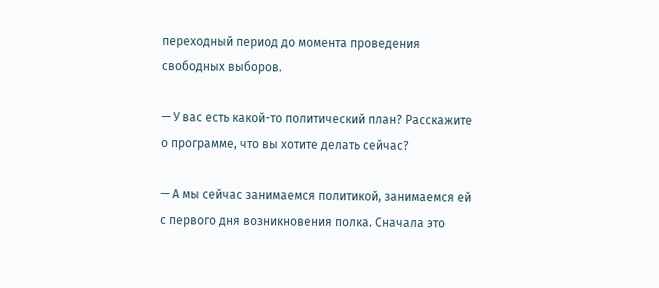переходный период до момента проведения свободных выборов.

— У вас есть какой-то политический план? Расскажите о программе, что вы хотите делать сейчас?

— А мы сейчас занимаемся политикой, занимаемся ей с первого дня возникновения полка. Сначала это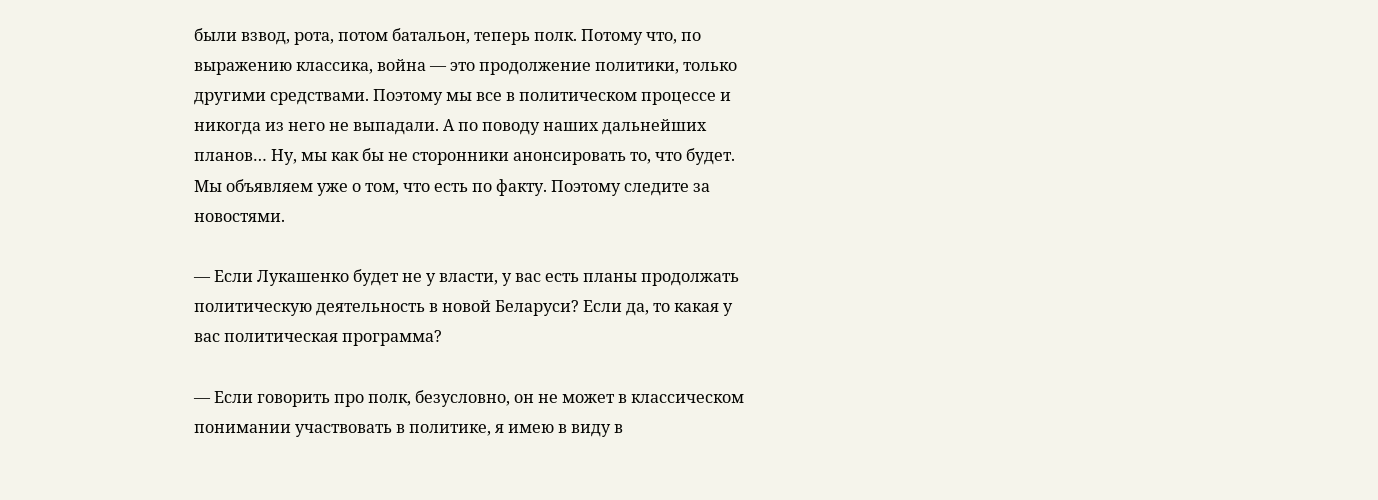были взвод, рота, потом батальон, теперь полк. Потому что, по выражению классика, война — это продолжение политики, только другими средствами. Поэтому мы все в политическом процессе и никогда из него не выпадали. А по поводу наших дальнейших планов… Ну, мы как бы не сторонники анонсировать то, что будет. Мы объявляем уже о том, что есть по факту. Поэтому следите за новостями.

— Если Лукашенко будет не у власти, у вас есть планы продолжать политическую деятельность в новой Беларуси? Если да, то какая у вас политическая программа?

— Если говорить про полк, безусловно, он не может в классическом понимании участвовать в политике, я имею в виду в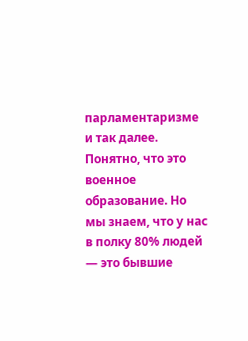парламентаризме и так далее. Понятно, что это военное образование. Но мы знаем, что у нас в полку 80% людей — это бывшие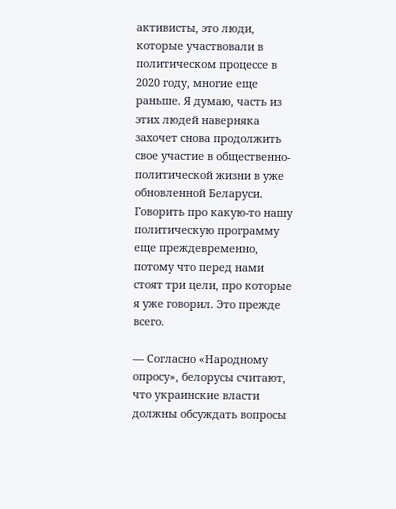активисты, это люди, которые участвовали в политическом процессе в 2020 году, многие еще раньше. Я думаю, часть из этих людей наверняка захочет снова продолжить свое участие в общественно-политической жизни в уже обновленной Беларуси. Говорить про какую-то нашу политическую программу еще преждевременно, потому что перед нами стоят три цели, про которые я уже говорил. Это прежде всего.

— Согласно «Народному опросу», белорусы считают, что украинские власти должны обсуждать вопросы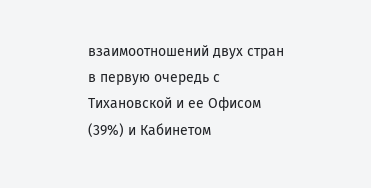взаимоотношений двух стран в первую очередь с Тихановской и ее Офисом (39%) и Кабинетом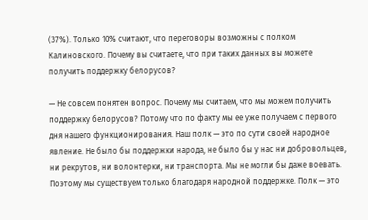(37%). Только 10% считают, что переговоры возможны с полком Калиновского. Почему вы считаете, что при таких данных вы можете получить поддержку белорусов?

— Не совсем понятен вопрос. Почему мы считаем, что мы можем получить поддержку белорусов? Потому что по факту мы ее уже получаем с первого дня нашего функционирования. Наш полк — это по сути своей народное явление. Не было бы поддержки народа, не было бы у нас ни добровольцев, ни рекрутов, ни волонтерки, ни транспорта. Мы не могли бы даже воевать. Поэтому мы существуем только благодаря народной поддержке. Полк — это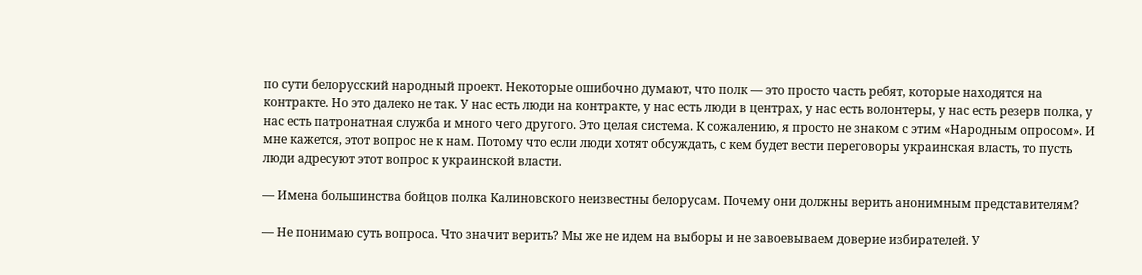по сути белорусский народный проект. Некоторые ошибочно думают, что полк — это просто часть ребят, которые находятся на контракте. Но это далеко не так. У нас есть люди на контракте, у нас есть люди в центрах, у нас есть волонтеры, у нас есть резерв полка, у нас есть патронатная служба и много чего другого. Это целая система. К сожалению, я просто не знаком с этим «Народным опросом». И мне кажется, этот вопрос не к нам. Потому что если люди хотят обсуждать, с кем будет вести переговоры украинская власть, то пусть люди адресуют этот вопрос к украинской власти.

— Имена большинства бойцов полка Калиновского неизвестны белорусам. Почему они должны верить анонимным представителям?

— Не понимаю суть вопроса. Что значит верить? Мы же не идем на выборы и не завоевываем доверие избирателей. У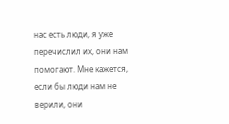нас есть люди, я уже перечислил их, они нам помогают. Мне кажется, если бы люди нам не верили, они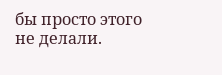бы просто этого не делали.